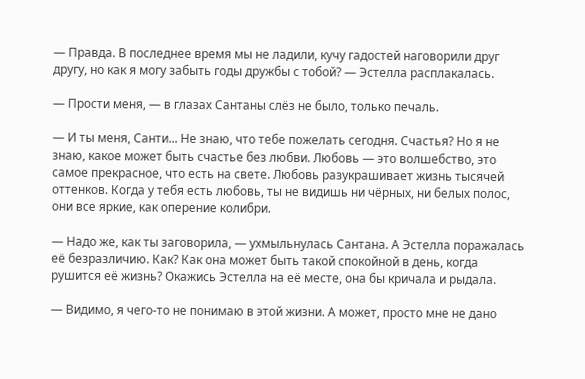— Правда. В последнее время мы не ладили, кучу гадостей наговорили друг другу, но как я могу забыть годы дружбы с тобой? — Эстелла расплакалась.

— Прости меня, — в глазах Сантаны слёз не было, только печаль.

— И ты меня, Санти... Не знаю, что тебе пожелать сегодня. Счастья? Но я не знаю, какое может быть счастье без любви. Любовь — это волшебство, это самое прекрасное, что есть на свете. Любовь разукрашивает жизнь тысячей оттенков. Когда у тебя есть любовь, ты не видишь ни чёрных, ни белых полос, они все яркие, как оперение колибри.

— Надо же, как ты заговорила, — ухмыльнулась Сантана. А Эстелла поражалась её безразличию. Как? Как она может быть такой спокойной в день, когда рушится её жизнь? Окажись Эстелла на её месте, она бы кричала и рыдала.

— Видимо, я чего-то не понимаю в этой жизни. А может, просто мне не дано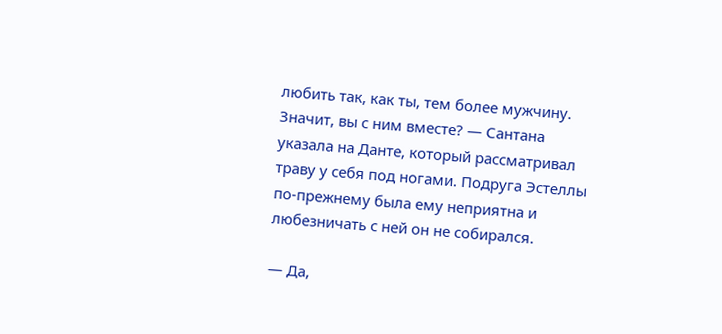любить так, как ты, тем более мужчину. Значит, вы с ним вместе? — Сантана указала на Данте, который рассматривал траву у себя под ногами. Подруга Эстеллы по-прежнему была ему неприятна и любезничать с ней он не собирался.

— Да,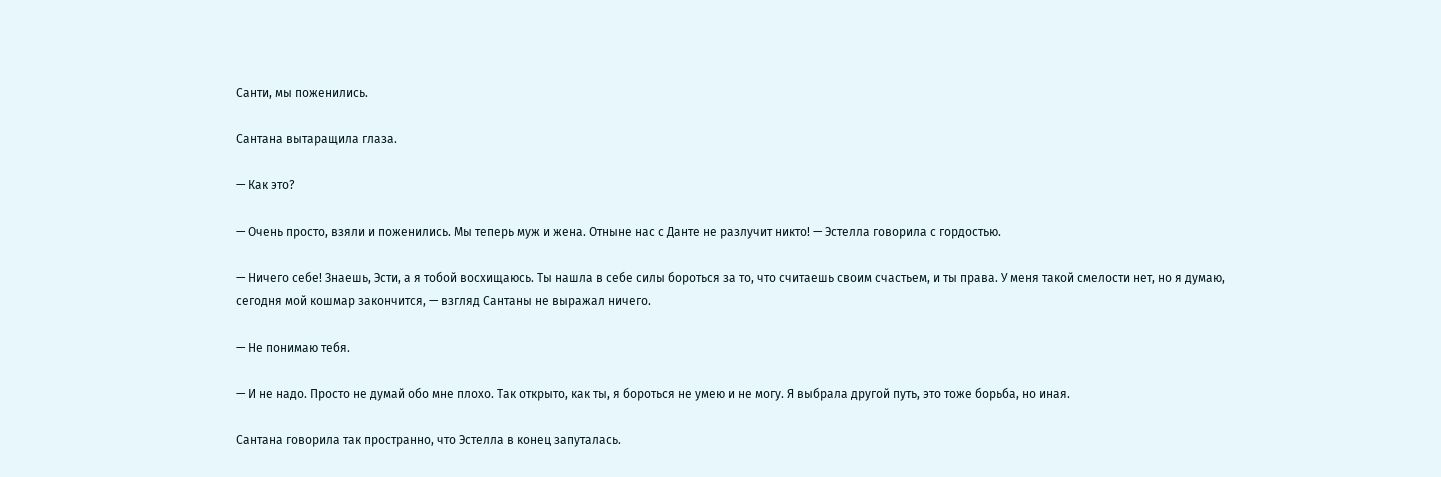Санти, мы поженились.

Сантана вытаращила глаза.

— Как это?

— Очень просто, взяли и поженились. Мы теперь муж и жена. Отныне нас с Данте не разлучит никто! — Эстелла говорила с гордостью.

— Ничего себе! Знаешь, Эсти, а я тобой восхищаюсь. Ты нашла в себе силы бороться за то, что считаешь своим счастьем, и ты права. У меня такой смелости нет, но я думаю, сегодня мой кошмар закончится, — взгляд Сантаны не выражал ничего.

— Не понимаю тебя.

— И не надо. Просто не думай обо мне плохо. Так открыто, как ты, я бороться не умею и не могу. Я выбрала другой путь, это тоже борьба, но иная.

Сантана говорила так пространно, что Эстелла в конец запуталась.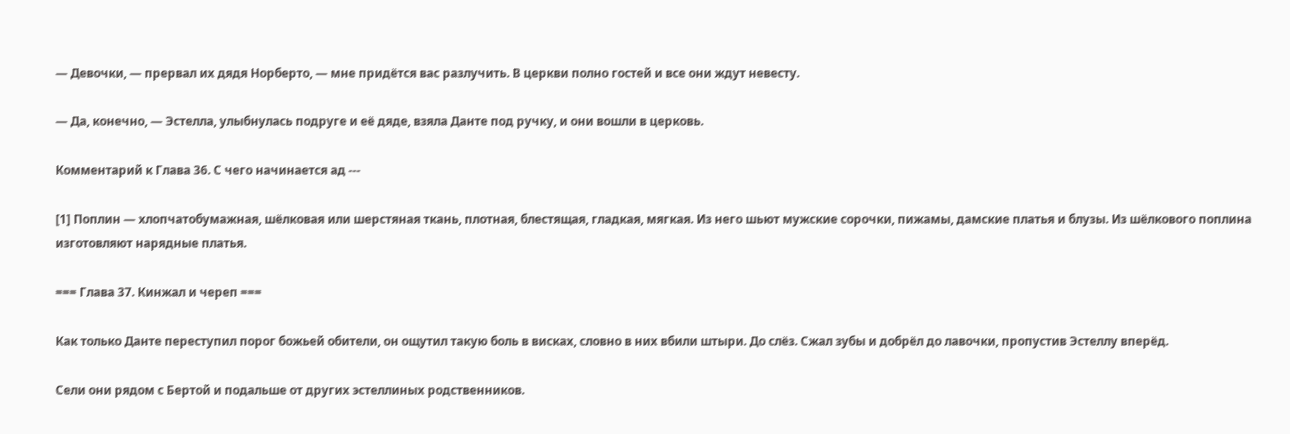— Девочки, — прервал их дядя Норберто, — мне придётся вас разлучить. В церкви полно гостей и все они ждут невесту.

— Да, конечно, — Эстелла, улыбнулась подруге и её дяде, взяла Данте под ручку, и они вошли в церковь.

Комментарий к Глава 36. С чего начинается ад ---

[1] Поплин — хлопчатобумажная, шёлковая или шерстяная ткань, плотная, блестящая, гладкая, мягкая. Из него шьют мужские сорочки, пижамы, дамские платья и блузы. Из шёлкового поплина изготовляют нарядные платья.

=== Глава 37. Кинжал и череп ===

Как только Данте переступил порог божьей обители, он ощутил такую боль в висках, словно в них вбили штыри. До слёз. Сжал зубы и добрёл до лавочки, пропустив Эстеллу вперёд.

Сели они рядом с Бертой и подальше от других эстеллиных родственников.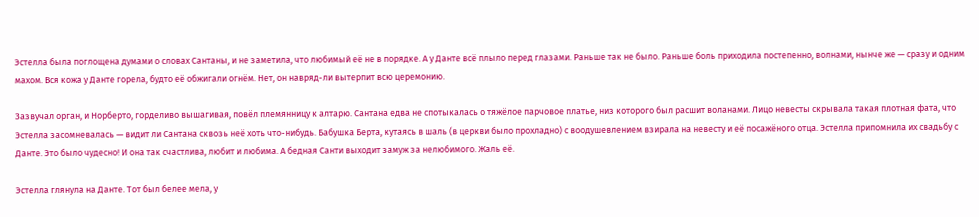Эстелла была поглощена думами о словах Сантаны, и не заметила, что любимый её не в порядке. А у Данте всё плыло перед глазами. Раньше так не было. Раньше боль приходила постепенно, волнами, нынче же — сразу и одним махом. Вся кожа у Данте горела, будто её обжигали огнём. Нет, он навряд-ли вытерпит всю церемонию.

Зазвучал орган, и Норберто, горделиво вышагивая, повёл племянницу к алтарю. Сантана едва не спотыкалась о тяжёлое парчовое платье, низ которого был расшит воланами. Лицо невесты скрывала такая плотная фата, что Эстелла засомневалась — видит ли Сантана сквозь неё хоть что-нибудь. Бабушка Берта, кутаясь в шаль (в церкви было прохладно) с воодушевлением взирала на невесту и её посажёного отца. Эстелла припомнила их свадьбу с Данте. Это было чудесно! И она так счастлива, любит и любима. А бедная Санти выходит замуж за нелюбимого. Жаль её.

Эстелла глянула на Данте. Тот был белее мела, у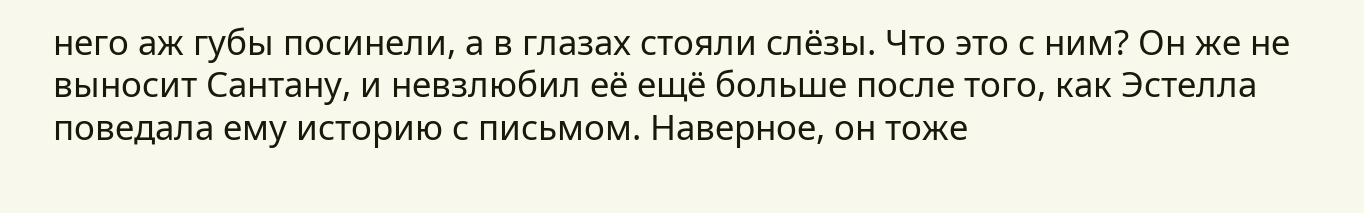него аж губы посинели, а в глазах стояли слёзы. Что это с ним? Он же не выносит Сантану, и невзлюбил её ещё больше после того, как Эстелла поведала ему историю с письмом. Наверное, он тоже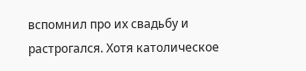вспомнил про их свадьбу и растрогался. Хотя католическое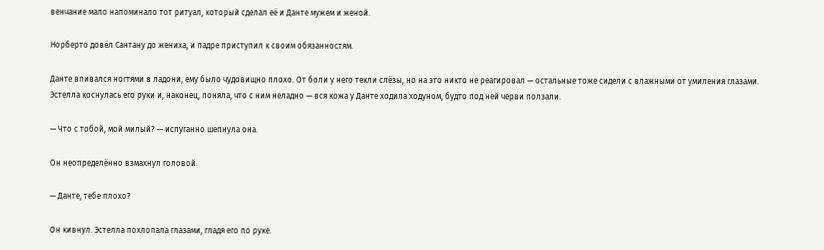венчание мало напоминало тот ритуал, который сделал её и Данте мужем и женой.

Норберто довёл Сантану до жениха, и падре приступил к своим обязанностям.

Данте впивался ногтями в ладони, ему было чудовищно плохо. От боли у него текли слёзы, но на это никто не реагировал — остальные тоже сидели с влажными от умиления глазами. Эстелла коснулась его руки и, наконец, поняла, что с ним неладно — вся кожа у Данте ходила ходуном, будто под ней черви ползали.

— Что с тобой, мой милый? — испуганно шепнула она.

Он неопределённо взмахнул головой.

— Данте, тебе плохо?

Он кивнул. Эстелла похлопала глазами, гладя его по руке.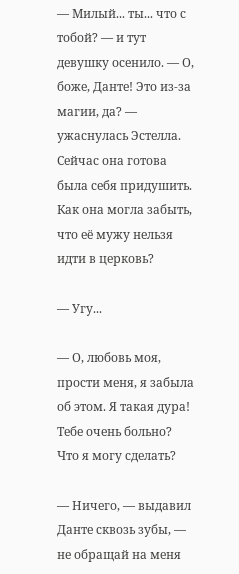— Милый... ты... что с тобой? — и тут девушку осенило. — О, боже, Данте! Это из-за магии, да? — ужаснулась Эстелла. Сейчас она готова была себя придушить. Как она могла забыть, что её мужу нельзя идти в церковь?

— Угу...

— О, любовь моя, прости меня, я забыла об этом. Я такая дура! Тебе очень больно? Что я могу сделать?

— Ничего, — выдавил Данте сквозь зубы, — не обращай на меня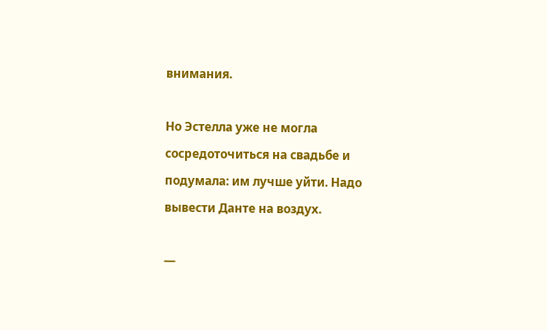внимания.

Но Эстелла уже не могла сосредоточиться на свадьбе и подумала: им лучше уйти. Надо вывести Данте на воздух.

—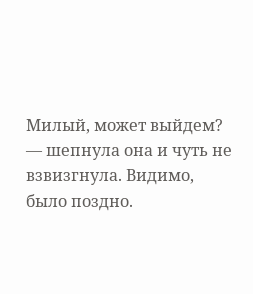Милый, может выйдем? — шепнула она и чуть не взвизгнула. Видимо, было поздно.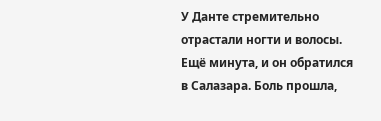У Данте стремительно отрастали ногти и волосы. Ещё минута, и он обратился в Салазара. Боль прошла,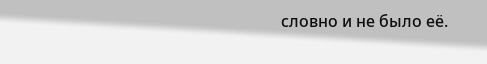словно и не было её.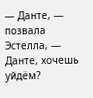— Данте, — позвала Эстелла, — Данте, хочешь уйдём?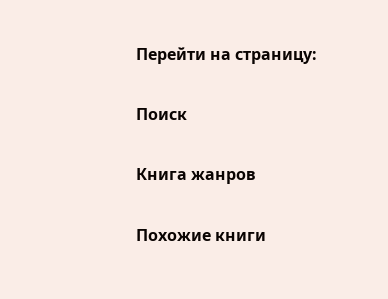Перейти на страницу:

Поиск

Книга жанров

Похожие книги